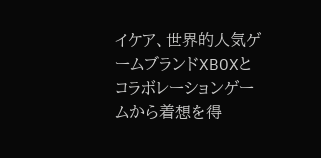イケア、世界的人気ゲームブランドXBOXとコラボレーションゲームから着想を得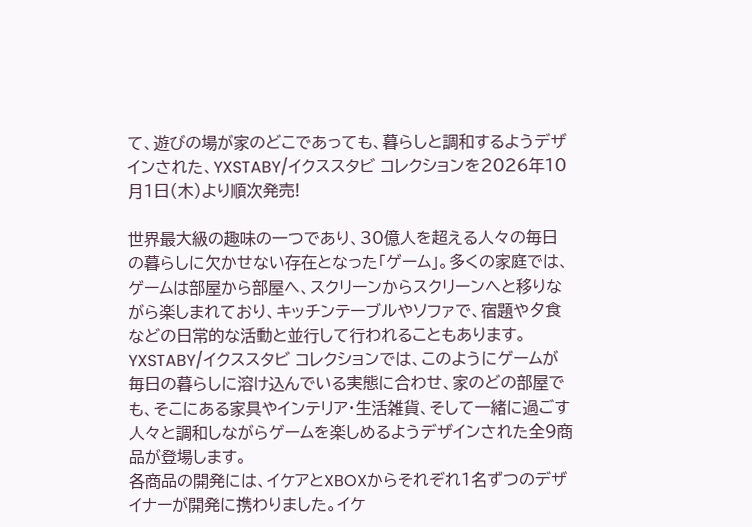て、遊びの場が家のどこであっても、暮らしと調和するようデザインされた、YXSTABY/イクススタビ コレクションを2026年10月1日(木)より順次発売!

世界最大級の趣味の一つであり、30億人を超える人々の毎日の暮らしに欠かせない存在となった「ゲーム」。多くの家庭では、ゲームは部屋から部屋へ、スクリーンからスクリーンへと移りながら楽しまれており、キッチンテーブルやソファで、宿題や夕食などの日常的な活動と並行して行われることもあります。YXSTABY/イクススタビ コレクションでは、このようにゲームが毎日の暮らしに溶け込んでいる実態に合わせ、家のどの部屋でも、そこにある家具やインテリア・生活雑貨、そして一緒に過ごす人々と調和しながらゲームを楽しめるようデザインされた全9商品が登場します。
各商品の開発には、イケアとXBOXからそれぞれ1名ずつのデザイナーが開発に携わりました。イケ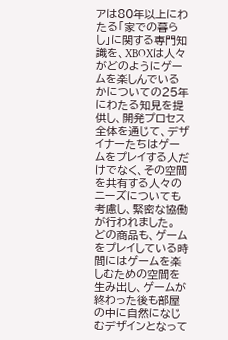アは80年以上にわたる「家での暮らし」に関する専門知識を、XBOXは人々がどのようにゲームを楽しんでいるかについての25年にわたる知見を提供し、開発プロセス全体を通じて、デザイナーたちはゲームをプレイする人だけでなく、その空間を共有する人々のニーズについても考慮し、緊密な協働が行われました。
どの商品も、ゲームをプレイしている時間にはゲームを楽しむための空間を生み出し、ゲームが終わった後も部屋の中に自然になじむデザインとなって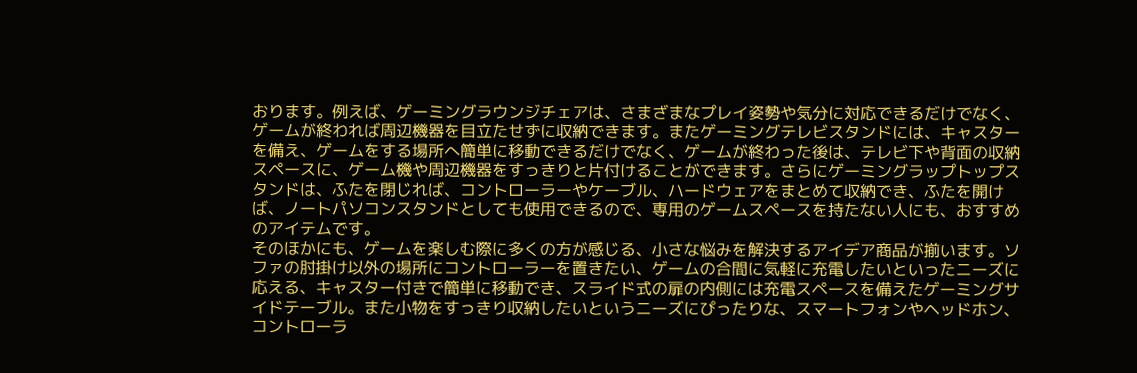おります。例えば、ゲーミングラウンジチェアは、さまざまなプレイ姿勢や気分に対応できるだけでなく、ゲームが終われば周辺機器を目立たせずに収納できます。またゲーミングテレビスタンドには、キャスターを備え、ゲームをする場所へ簡単に移動できるだけでなく、ゲームが終わった後は、テレビ下や背面の収納スペースに、ゲーム機や周辺機器をすっきりと片付けることができます。さらにゲーミングラップトップスタンドは、ふたを閉じれば、コントローラーやケーブル、ハードウェアをまとめて収納でき、ふたを開けば、ノートパソコンスタンドとしても使用できるので、専用のゲームスペースを持たない人にも、おすすめのアイテムです。
そのほかにも、ゲームを楽しむ際に多くの方が感じる、小さな悩みを解決するアイデア商品が揃います。ソファの肘掛け以外の場所にコントローラーを置きたい、ゲームの合間に気軽に充電したいといったニーズに応える、キャスター付きで簡単に移動でき、スライド式の扉の内側には充電スペースを備えたゲーミングサイドテーブル。また小物をすっきり収納したいというニーズにぴったりな、スマートフォンやヘッドホン、コントローラ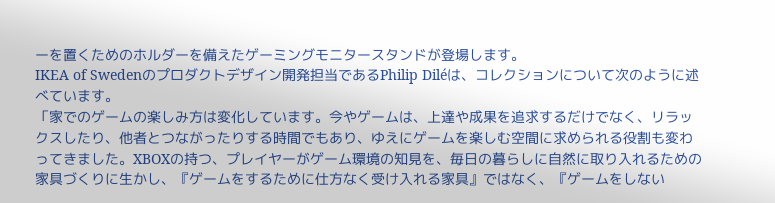ーを置くためのホルダーを備えたゲーミングモニタースタンドが登場します。
IKEA of Swedenのプロダクトデザイン開発担当であるPhilip Diléは、コレクションについて次のように述べています。
「家でのゲームの楽しみ方は変化しています。今やゲームは、上達や成果を追求するだけでなく、リラックスしたり、他者とつながったりする時間でもあり、ゆえにゲームを楽しむ空間に求められる役割も変わってきました。XBOXの持つ、プレイヤーがゲーム環境の知見を、毎日の暮らしに自然に取り入れるための家具づくりに生かし、『ゲームをするために仕方なく受け入れる家具』ではなく、『ゲームをしない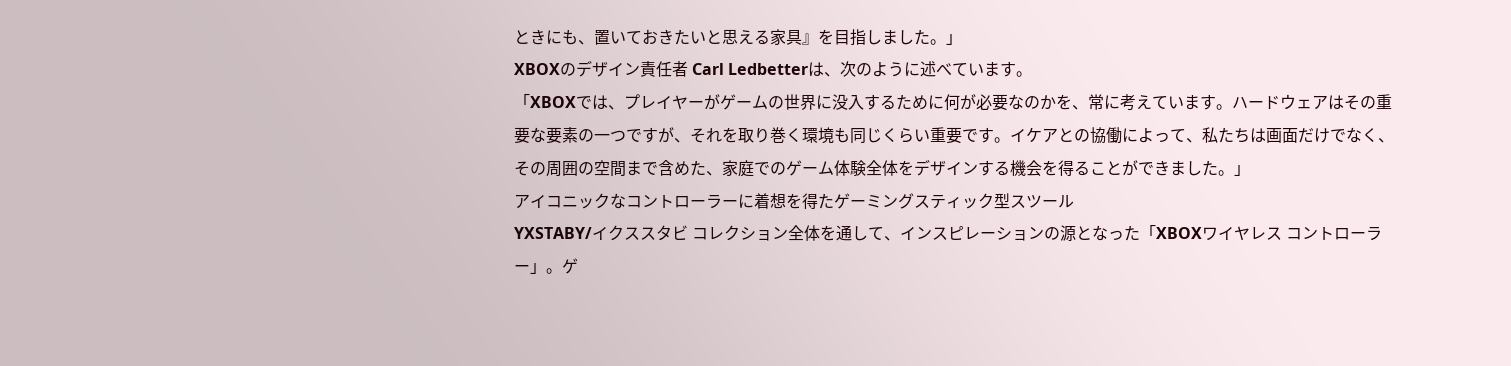ときにも、置いておきたいと思える家具』を目指しました。」
XBOXのデザイン責任者 Carl Ledbetterは、次のように述べています。
「XBOXでは、プレイヤーがゲームの世界に没入するために何が必要なのかを、常に考えています。ハードウェアはその重要な要素の一つですが、それを取り巻く環境も同じくらい重要です。イケアとの協働によって、私たちは画面だけでなく、その周囲の空間まで含めた、家庭でのゲーム体験全体をデザインする機会を得ることができました。」
アイコニックなコントローラーに着想を得たゲーミングスティック型スツール
YXSTABY/イクススタビ コレクション全体を通して、インスピレーションの源となった「XBOXワイヤレス コントローラー」。ゲ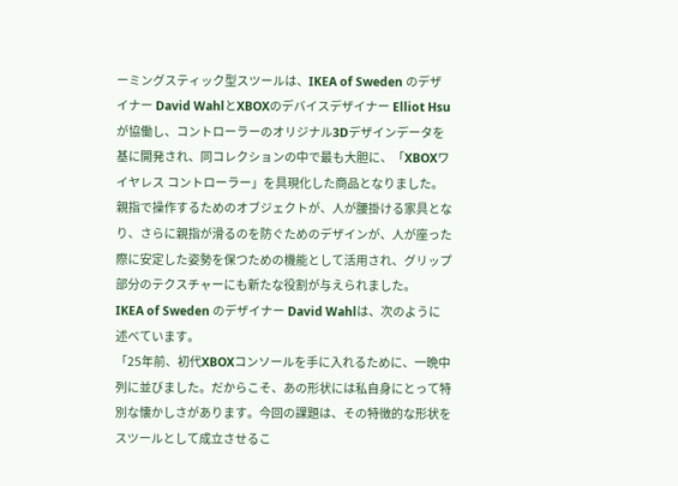ーミングスティック型スツールは、IKEA of Sweden のデザイナー David WahlとXBOXのデバイスデザイナー Elliot Hsuが協働し、コントローラーのオリジナル3Dデザインデータを基に開発され、同コレクションの中で最も大胆に、「XBOXワイヤレス コントローラー」を具現化した商品となりました。親指で操作するためのオブジェクトが、人が腰掛ける家具となり、さらに親指が滑るのを防ぐためのデザインが、人が座った際に安定した姿勢を保つための機能として活用され、グリップ部分のテクスチャーにも新たな役割が与えられました。
IKEA of Sweden のデザイナー David Wahlは、次のように述べています。
「25年前、初代XBOXコンソールを手に入れるために、一晩中列に並びました。だからこそ、あの形状には私自身にとって特別な懐かしさがあります。今回の課題は、その特徴的な形状をスツールとして成立させるこ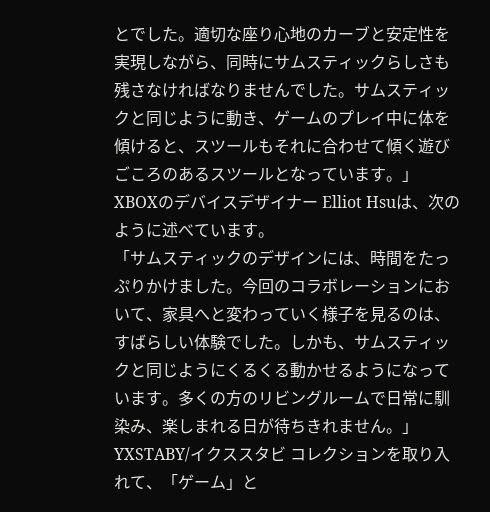とでした。適切な座り心地のカーブと安定性を実現しながら、同時にサムスティックらしさも残さなければなりませんでした。サムスティックと同じように動き、ゲームのプレイ中に体を傾けると、スツールもそれに合わせて傾く遊びごころのあるスツールとなっています。」
XBOXのデバイスデザイナー Elliot Hsuは、次のように述べています。
「サムスティックのデザインには、時間をたっぷりかけました。今回のコラボレーションにおいて、家具へと変わっていく様子を見るのは、すばらしい体験でした。しかも、サムスティックと同じようにくるくる動かせるようになっています。多くの方のリビングルームで日常に馴染み、楽しまれる日が待ちきれません。」
YXSTABY/イクススタビ コレクションを取り入れて、「ゲーム」と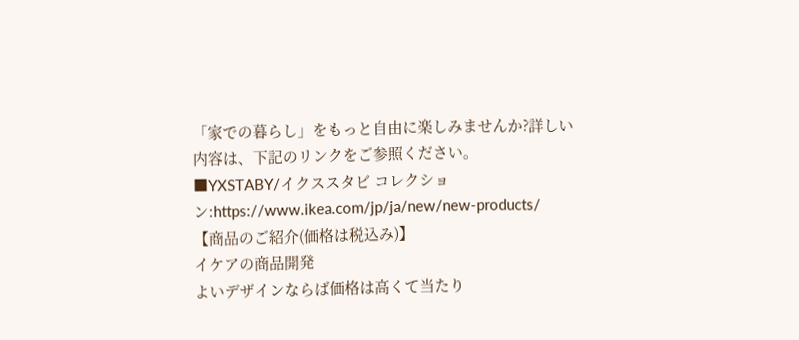「家での暮らし」をもっと自由に楽しみませんか?詳しい内容は、下記のリンクをご参照ください。
■YXSTABY/イクススタビ コレクション:https://www.ikea.com/jp/ja/new/new-products/
【商品のご紹介(価格は税込み)】
イケアの商品開発
よいデザインならば価格は高くて当たり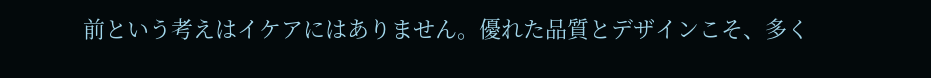前という考えはイケアにはありません。優れた品質とデザインこそ、多く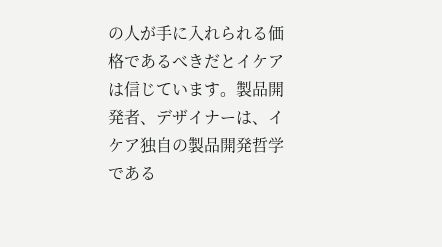の人が手に入れられる価格であるべきだとイケアは信じています。製品開発者、デザイナーは、イケア独自の製品開発哲学である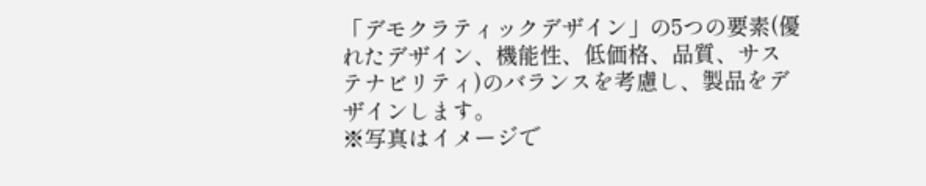「デモクラティックデザイン」の5つの要素(優れたデザイン、機能性、低価格、品質、サステナビリティ)のバランスを考慮し、製品をデザインします。
※写真はイメージで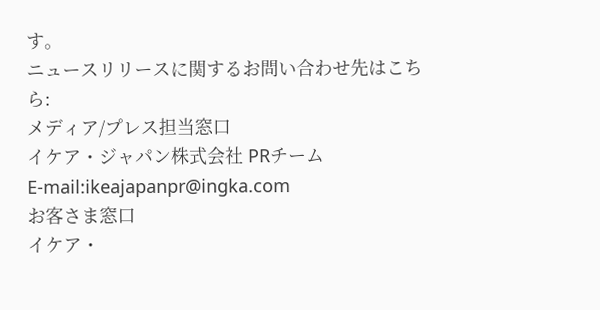す。
ニュースリリースに関するお問い合わせ先はこちら:
メディア/プレス担当窓口
イケア・ジャパン株式会社 PRチーム
E-mail:ikeajapanpr@ingka.com
お客さま窓口
イケア・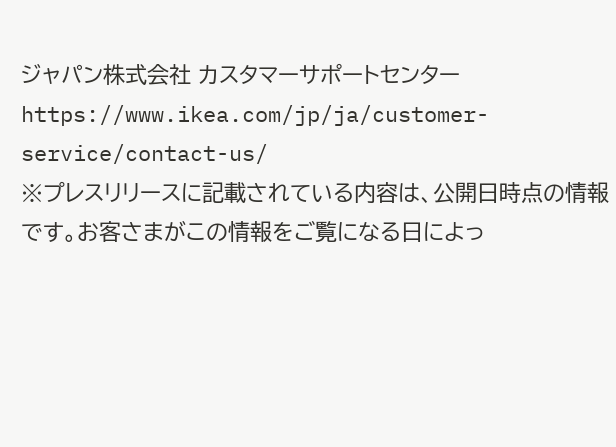ジャパン株式会社 カスタマーサポートセンター
https://www.ikea.com/jp/ja/customer-service/contact-us/
※プレスリリースに記載されている内容は、公開日時点の情報です。お客さまがこの情報をご覧になる日によっ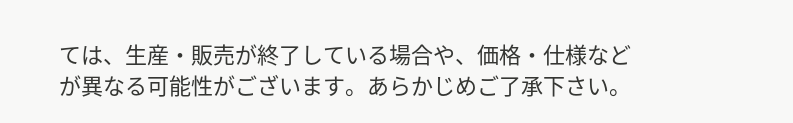ては、生産・販売が終了している場合や、価格・仕様などが異なる可能性がございます。あらかじめご了承下さい。